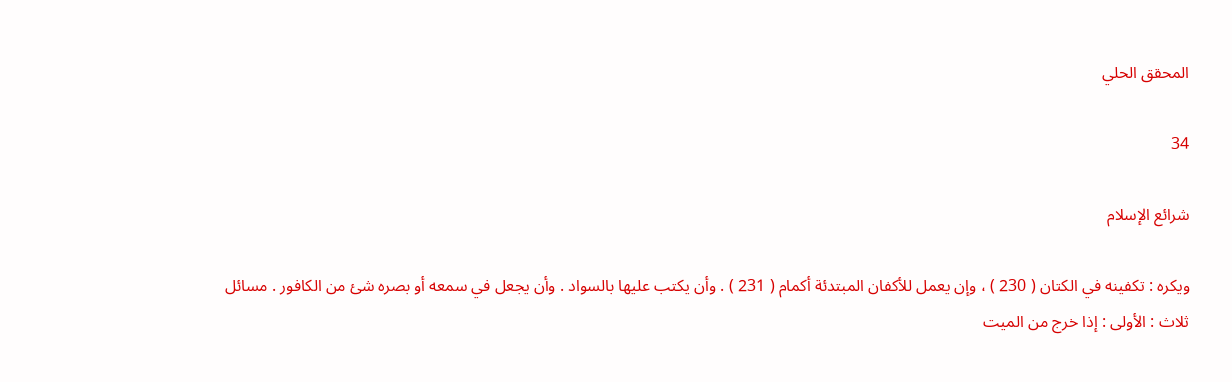المحقق الحلي

34

شرائع الإسلام

ويكره : تكفينه في الكتان ( 230 ) ، وإن يعمل للأكفان المبتدئة أكمام ( 231 ) . وأن يكتب عليها بالسواد . وأن يجعل في سمعه أو بصره شئ من الكافور . مسائل ثلاث : الأولى : إذا خرج من الميت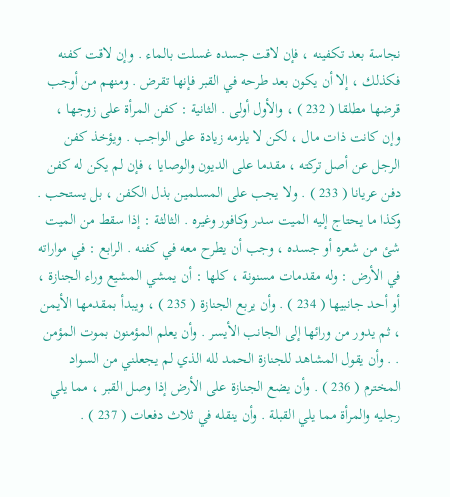نجاسة بعد تكفينه ، فإن لاقت جسده غسلت بالماء . وإن لاقت كفنه فكذلك ، إلا أن يكون بعد طرحه في القبر فإنها تقرض . ومنهم من أوجب قرضها مطلقا ( 232 ) ، والأول أولى . الثانية : كفن المرأة على زوجها ، وإن كانت ذات مال ، لكن لا يلزمه زيادة على الواجب . ويؤخذ كفن الرجل عن أصل تركته ، مقدما على الديون والوصايا ، فإن لم يكن له كفن دفن عريانا ( 233 ) . ولا يجب على المسلمين بذل الكفن ، بل يستحب . وكذا ما يحتاج إليه الميت سدر وكافور وغيره . الثالثة : إذا سقط من الميت شئ من شعره أو جسده ، وجب أن يطرح معه في كفنه . الرابع : في مواراته في الأرض : وله مقدمات مسنونة ، كلها : أن يمشي المشيع وراء الجنازة ، أو أحد جانبيها ( 234 ) . وأن يربع الجنازة ( 235 ) ، ويبدأ بمقدمها الأيمن ، ثم يدور من ورائها إلى الجانب الأيسر . وأن يعلم المؤمنون بموت المؤمن . . وأن يقول المشاهد للجنازة الحمد لله الذي لم يجعلني من السواد المخترم ( 236 ) . وأن يضع الجنازة على الأرض إذا وصل القبر ، مما يلي رجليه والمرأة مما يلي القبلة . وأن ينقله في ثلاث دفعات ( 237 ) .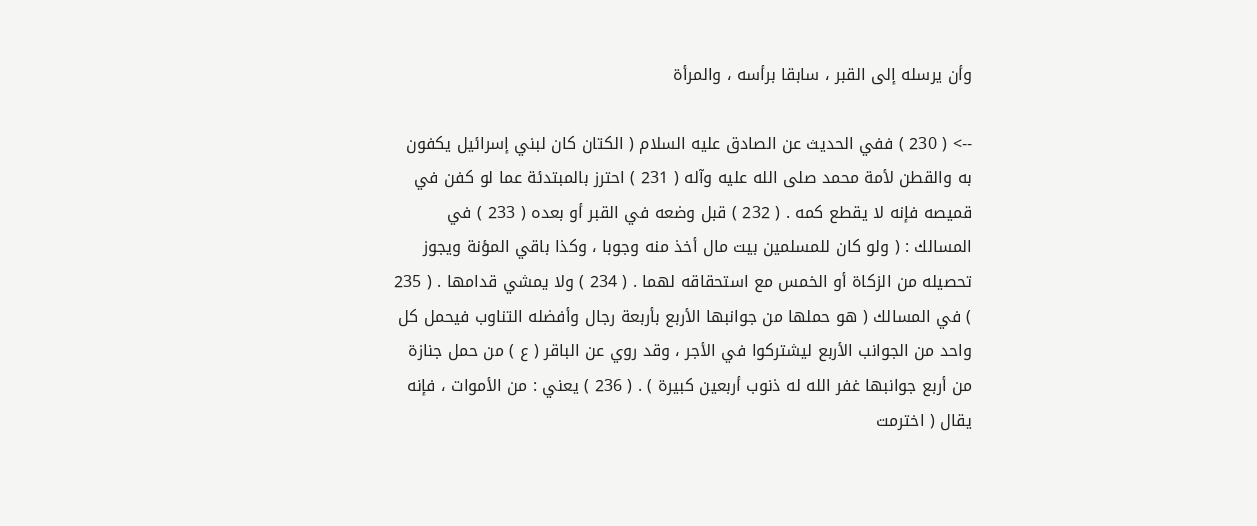وأن يرسله إلى القبر ، سابقا برأسه ، والمرأة

--> ( 230 ) ففي الحديث عن الصادق عليه السلام ( الكتان كان لبني إسرائيل يكفون به والقطن لأمة محمد صلى الله عليه وآله ( 231 ) احترز بالمبتدئة عما لو كفن في قميصه فإنه لا يقطع كمه . ( 232 ) قبل وضعه في القبر أو بعده ( 233 ) في المسالك : ( ولو كان للمسلمين بيت مال أخذ منه وجوبا ، وكذا باقي المؤنة ويجوز تحصيله من الزكاة أو الخمس مع استحقاقه لهما . ( 234 ) ولا يمشي قدامها . ( 235 ) في المسالك ( هو حملها من جوانبها الأربع بأربعة رجال وأفضله التناوب فيحمل كل واحد من الجوانب الأربع ليشتركوا في الأجر ، وقد روي عن الباقر ( ع ) من حمل جنازة من أربع جوانبها غفر الله له ذنوب أربعين كبيرة ) . ( 236 ) يعني : من الأموات ، فإنه يقال ( اخترمت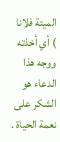الميتة فلانا ) أي أخذته ووجه هذا الدعاء هو الشكر على نعمة الحياة .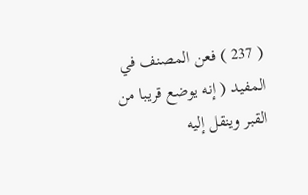( 237 ) فعن المصنف في المفيد ( إنه يوضع قريبا من القبر وينقل إليه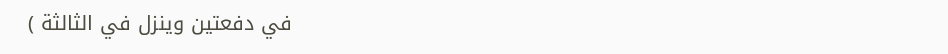في دفعتين وينزل في الثالثة )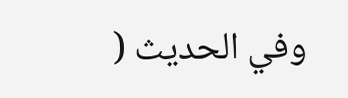وفي الحديث (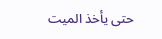حتى يأخذ الميت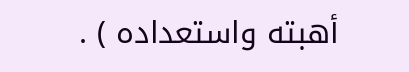أهبته واستعداده ) .